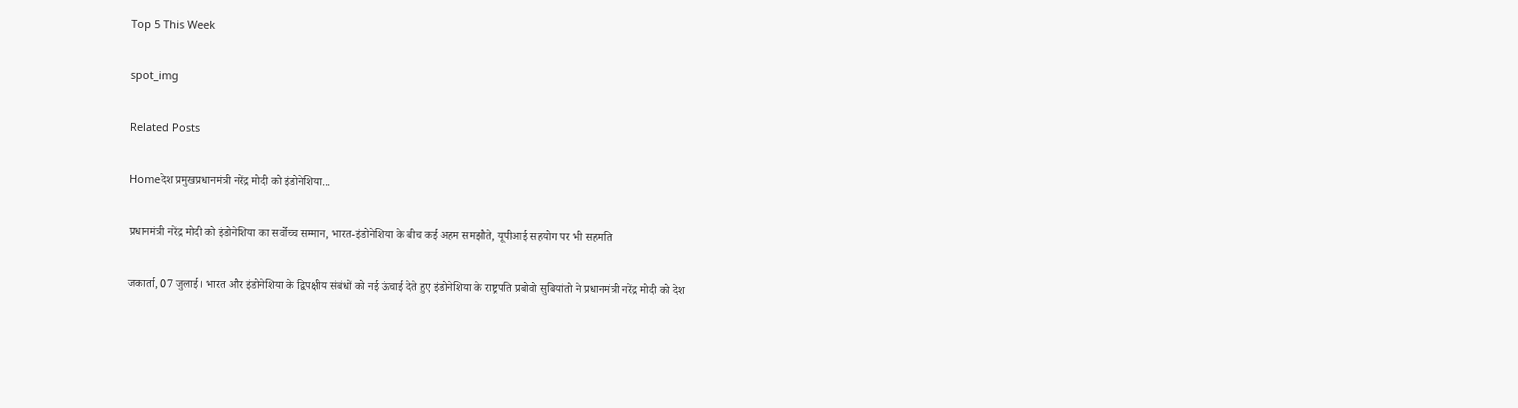Top 5 This Week

spot_img

Related Posts

Homeदेश प्रमुखप्रधानमंत्री नरेंद्र मोदी को इंडोनेशिया...

प्रधानमंत्री नरेंद्र मोदी को इंडोनेशिया का सर्वोच्च सम्मान, भारत-इंडोनेशिया के बीच कई अहम समझौते, यूपीआई सहयोग पर भी सहमति

जकार्ता, 07 जुलाई। भारत और इंडोनेशिया के द्विपक्षीय संबंधों को नई ऊंचाई देते हुए इंडोनेशिया के राष्ट्रपति प्रबोवो सुबियांतो ने प्रधानमंत्री नरेंद्र मोदी को देश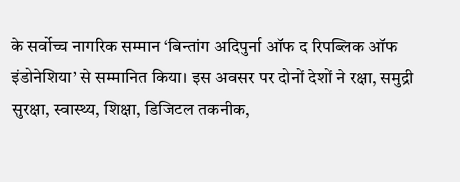के सर्वोच्च नागरिक सम्मान ‘बिन्तांग अदिपुर्ना ऑफ द रिपब्लिक ऑफ इंडोनेशिया’ से सम्मानित किया। इस अवसर पर दोनों देशों ने रक्षा, समुद्री सुरक्षा, स्वास्थ्य, शिक्षा, डिजिटल तकनीक,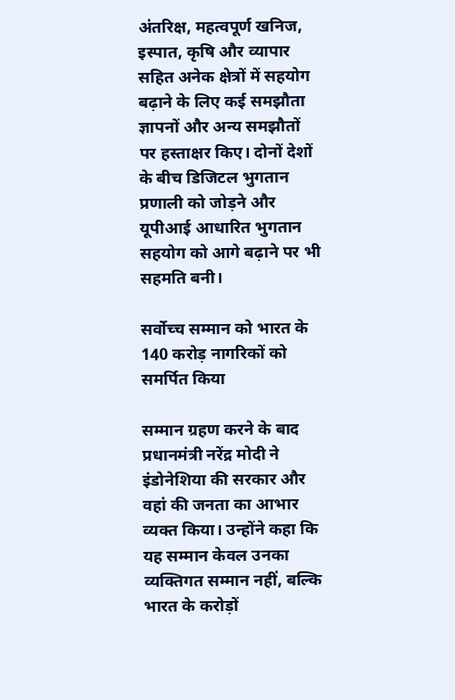अंतरिक्ष, महत्वपूर्ण खनिज, इस्पात, कृषि और व्यापार सहित अनेक क्षेत्रों में सहयोग बढ़ाने के लिए कई समझौता ज्ञापनों और अन्य समझौतों पर हस्ताक्षर किए। दोनों देशों के बीच डिजिटल भुगतान प्रणाली को जोड़ने और यूपीआई आधारित भुगतान सहयोग को आगे बढ़ाने पर भी सहमति बनी।

सर्वोच्च सम्मान को भारत के 140 करोड़ नागरिकों को समर्पित किया

सम्मान ग्रहण करने के बाद प्रधानमंत्री नरेंद्र मोदी ने इंडोनेशिया की सरकार और वहां की जनता का आभार व्यक्त किया। उन्होंने कहा कि यह सम्मान केवल उनका व्यक्तिगत सम्मान नहीं, बल्कि भारत के करोड़ों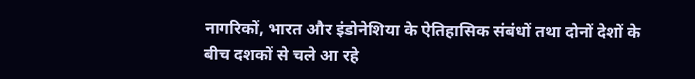नागरिकों, भारत और इंडोनेशिया के ऐतिहासिक संबंधों तथा दोनों देशों के बीच दशकों से चले आ रहे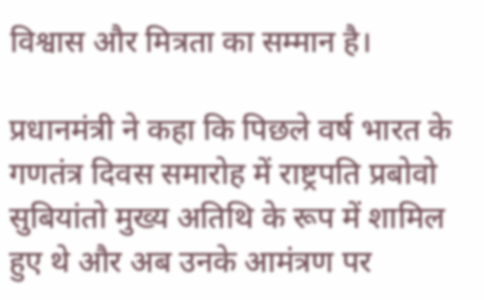विश्वास और मित्रता का सम्मान है।

प्रधानमंत्री ने कहा कि पिछले वर्ष भारत के गणतंत्र दिवस समारोह में राष्ट्रपति प्रबोवो सुबियांतो मुख्य अतिथि के रूप में शामिल हुए थे और अब उनके आमंत्रण पर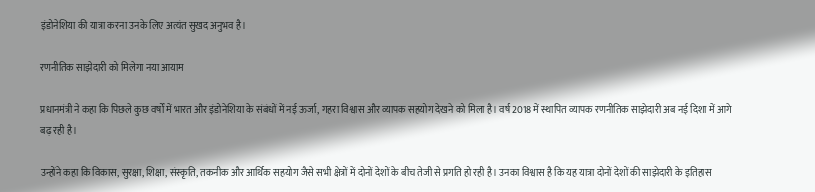इंडोनेशिया की यात्रा करना उनके लिए अत्यंत सुखद अनुभव है।

रणनीतिक साझेदारी को मिलेगा नया आयाम

प्रधानमंत्री ने कहा कि पिछले कुछ वर्षों में भारत और इंडोनेशिया के संबंधों में नई ऊर्जा, गहरा विश्वास और व्यापक सहयोग देखने को मिला है। वर्ष 2018 में स्थापित व्यापक रणनीतिक साझेदारी अब नई दिशा में आगे बढ़ रही है।

उन्होंने कहा कि विकास, सुरक्षा, शिक्षा, संस्कृति, तकनीक और आर्थिक सहयोग जैसे सभी क्षेत्रों में दोनों देशों के बीच तेजी से प्रगति हो रही है। उनका विश्वास है कि यह यात्रा दोनों देशों की साझेदारी के इतिहास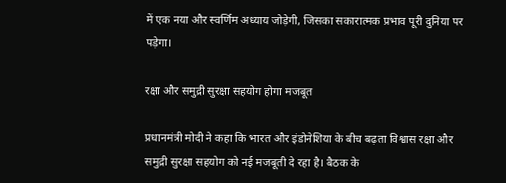में एक नया और स्वर्णिम अध्याय जोड़ेगी, जिसका सकारात्मक प्रभाव पूरी दुनिया पर पड़ेगा।

रक्षा और समुद्री सुरक्षा सहयोग होगा मजबूत

प्रधानमंत्री मोदी ने कहा कि भारत और इंडोनेशिया के बीच बढ़ता विश्वास रक्षा और समुद्री सुरक्षा सहयोग को नई मजबूती दे रहा है। बैठक के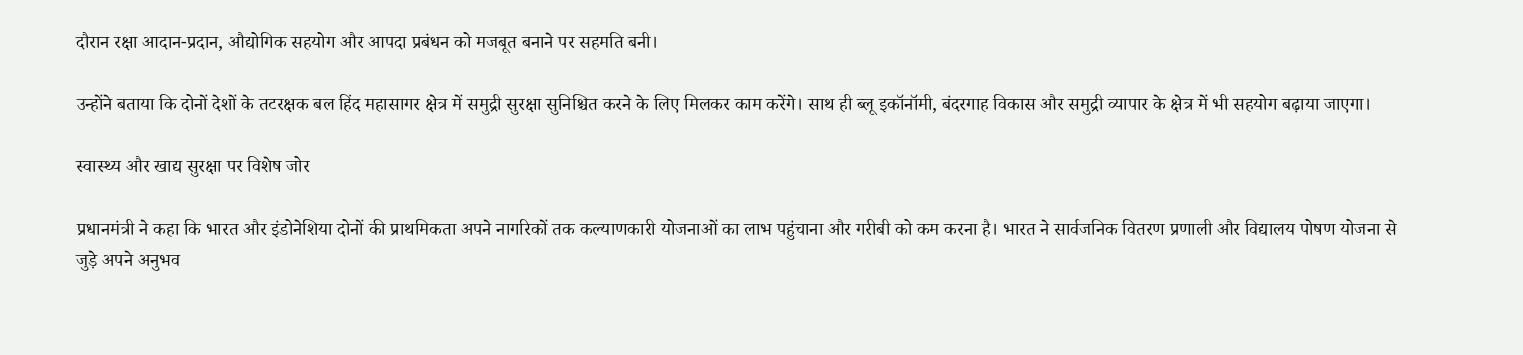दौरान रक्षा आदान-प्रदान, औद्योगिक सहयोग और आपदा प्रबंधन को मजबूत बनाने पर सहमति बनी।

उन्होंने बताया कि दोनों देशों के तटरक्षक बल हिंद महासागर क्षेत्र में समुद्री सुरक्षा सुनिश्चित करने के लिए मिलकर काम करेंगे। साथ ही ब्लू इकॉनॉमी, बंदरगाह विकास और समुद्री व्यापार के क्षेत्र में भी सहयोग बढ़ाया जाएगा।

स्वास्थ्य और खाद्य सुरक्षा पर विशेष जोर

प्रधानमंत्री ने कहा कि भारत और इंडोनेशिया दोनों की प्राथमिकता अपने नागरिकों तक कल्याणकारी योजनाओं का लाभ पहुंचाना और गरीबी को कम करना है। भारत ने सार्वजनिक वितरण प्रणाली और विद्यालय पोषण योजना से जुड़े अपने अनुभव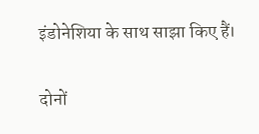इंडोनेशिया के साथ साझा किए हैं।

दोनों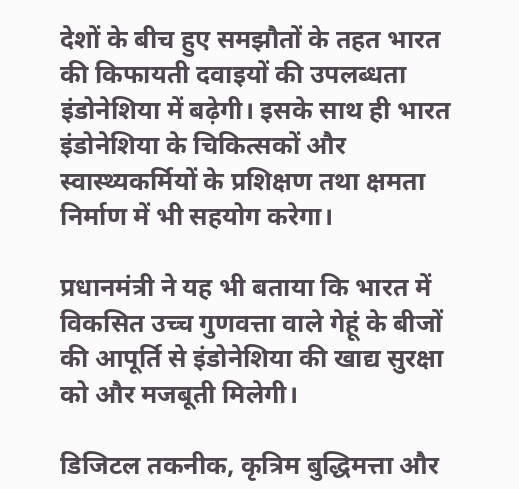देशों के बीच हुए समझौतों के तहत भारत की किफायती दवाइयों की उपलब्धता इंडोनेशिया में बढ़ेगी। इसके साथ ही भारत इंडोनेशिया के चिकित्सकों और स्वास्थ्यकर्मियों के प्रशिक्षण तथा क्षमता निर्माण में भी सहयोग करेगा।

प्रधानमंत्री ने यह भी बताया कि भारत में विकसित उच्च गुणवत्ता वाले गेहूं के बीजों की आपूर्ति से इंडोनेशिया की खाद्य सुरक्षा को और मजबूती मिलेगी।

डिजिटल तकनीक, कृत्रिम बुद्धिमत्ता और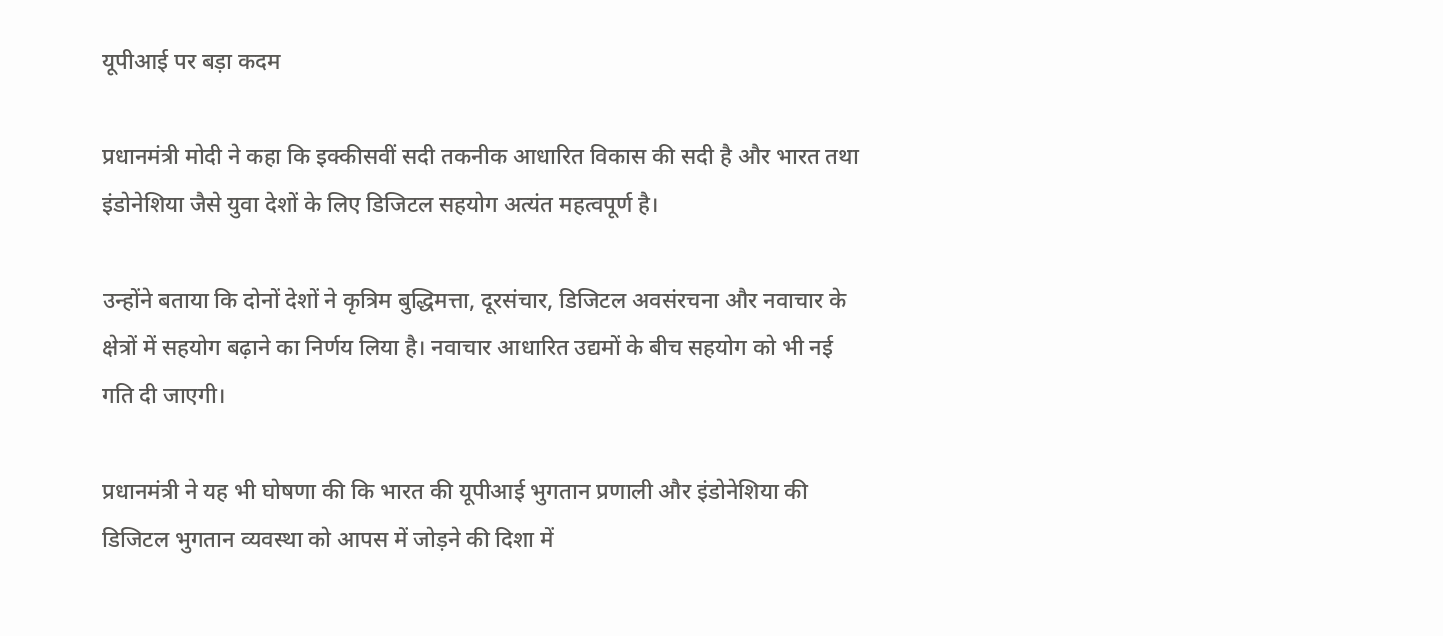यूपीआई पर बड़ा कदम

प्रधानमंत्री मोदी ने कहा कि इक्कीसवीं सदी तकनीक आधारित विकास की सदी है और भारत तथा इंडोनेशिया जैसे युवा देशों के लिए डिजिटल सहयोग अत्यंत महत्वपूर्ण है।

उन्होंने बताया कि दोनों देशों ने कृत्रिम बुद्धिमत्ता, दूरसंचार, डिजिटल अवसंरचना और नवाचार के क्षेत्रों में सहयोग बढ़ाने का निर्णय लिया है। नवाचार आधारित उद्यमों के बीच सहयोग को भी नई गति दी जाएगी।

प्रधानमंत्री ने यह भी घोषणा की कि भारत की यूपीआई भुगतान प्रणाली और इंडोनेशिया की डिजिटल भुगतान व्यवस्था को आपस में जोड़ने की दिशा में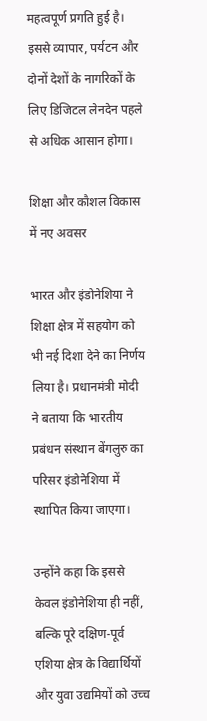महत्वपूर्ण प्रगति हुई है। इससे व्यापार, पर्यटन और दोनों देशों के नागरिकों के लिए डिजिटल लेनदेन पहले से अधिक आसान होगा।

शिक्षा और कौशल विकास में नए अवसर

भारत और इंडोनेशिया ने शिक्षा क्षेत्र में सहयोग को भी नई दिशा देने का निर्णय लिया है। प्रधानमंत्री मोदी ने बताया कि भारतीय प्रबंधन संस्थान बेंगलुरु का परिसर इंडोनेशिया में स्थापित किया जाएगा।

उन्होंने कहा कि इससे केवल इंडोनेशिया ही नहीं, बल्कि पूरे दक्षिण-पूर्व एशिया क्षेत्र के विद्यार्थियों और युवा उद्यमियों को उच्च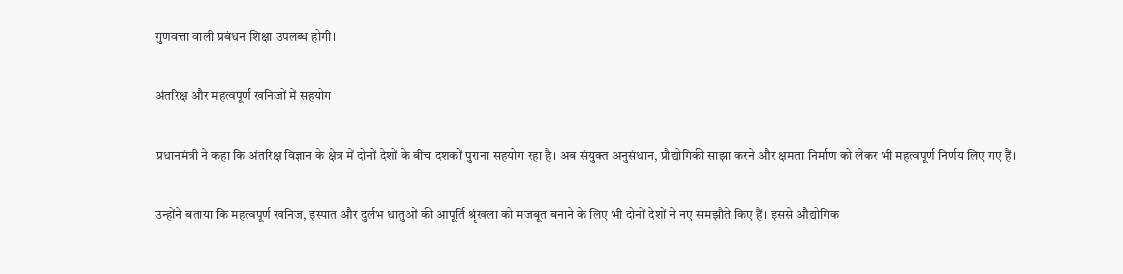गुणवत्ता वाली प्रबंधन शिक्षा उपलब्ध होगी।

अंतरिक्ष और महत्वपूर्ण खनिजों में सहयोग

प्रधानमंत्री ने कहा कि अंतरिक्ष विज्ञान के क्षेत्र में दोनों देशों के बीच दशकों पुराना सहयोग रहा है। अब संयुक्त अनुसंधान, प्रौद्योगिकी साझा करने और क्षमता निर्माण को लेकर भी महत्वपूर्ण निर्णय लिए गए हैं।

उन्होंने बताया कि महत्वपूर्ण खनिज, इस्पात और दुर्लभ धातुओं की आपूर्ति श्रृंखला को मजबूत बनाने के लिए भी दोनों देशों ने नए समझौते किए हैं। इससे औद्योगिक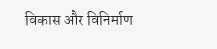विकास और विनिर्माण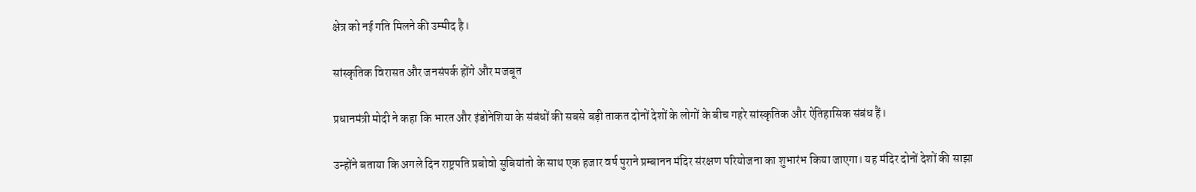क्षेत्र को नई गति मिलने की उम्मीद है।

सांस्कृतिक विरासत और जनसंपर्क होंगे और मजबूत

प्रधानमंत्री मोदी ने कहा कि भारत और इंडोनेशिया के संबंधों की सबसे बड़ी ताकत दोनों देशों के लोगों के बीच गहरे सांस्कृतिक और ऐतिहासिक संबंध हैं।

उन्होंने बताया कि अगले दिन राष्ट्रपति प्रबोवो सुबियांतो के साथ एक हजार वर्ष पुराने प्रम्बानन मंदिर संरक्षण परियोजना का शुभारंभ किया जाएगा। यह मंदिर दोनों देशों की साझा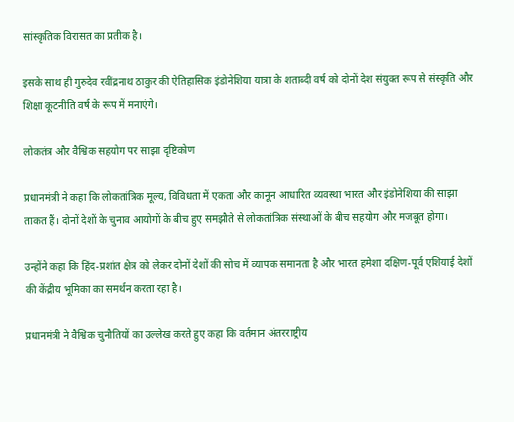सांस्कृतिक विरासत का प्रतीक है।

इसके साथ ही गुरुदेव रवींद्रनाथ ठाकुर की ऐतिहासिक इंडोनेशिया यात्रा के शताब्दी वर्ष को दोनों देश संयुक्त रूप से संस्कृति और शिक्षा कूटनीति वर्ष के रूप में मनाएंगे।

लोकतंत्र और वैश्विक सहयोग पर साझा दृष्टिकोण

प्रधानमंत्री ने कहा कि लोकतांत्रिक मूल्य, विविधता में एकता और कानून आधारित व्यवस्था भारत और इंडोनेशिया की साझा ताकत हैं। दोनों देशों के चुनाव आयोगों के बीच हुए समझौते से लोकतांत्रिक संस्थाओं के बीच सहयोग और मजबूत होगा।

उन्होंने कहा कि हिंद-प्रशांत क्षेत्र को लेकर दोनों देशों की सोच में व्यापक समानता है और भारत हमेशा दक्षिण-पूर्व एशियाई देशों की केंद्रीय भूमिका का समर्थन करता रहा है।

प्रधानमंत्री ने वैश्विक चुनौतियों का उल्लेख करते हुए कहा कि वर्तमान अंतरराष्ट्रीय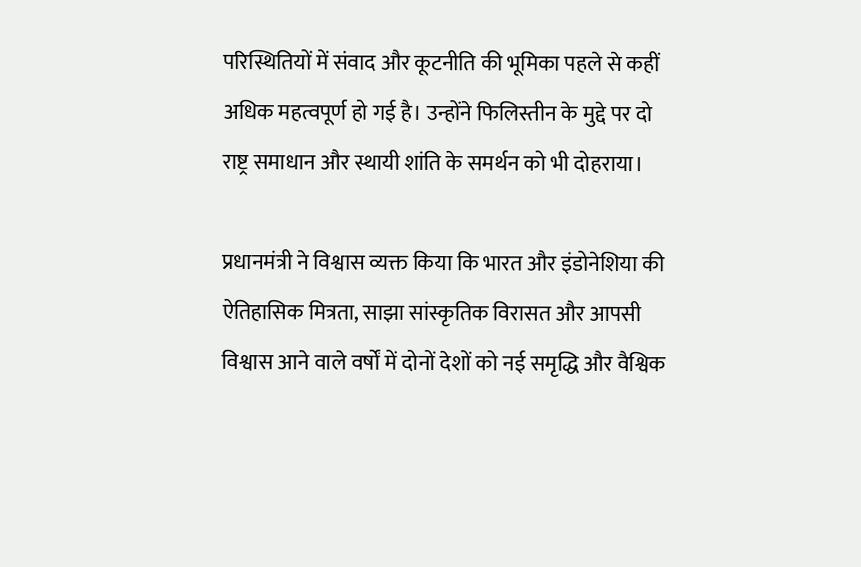परिस्थितियों में संवाद और कूटनीति की भूमिका पहले से कहीं अधिक महत्वपूर्ण हो गई है। उन्होंने फिलिस्तीन के मुद्दे पर दो राष्ट्र समाधान और स्थायी शांति के समर्थन को भी दोहराया।

प्रधानमंत्री ने विश्वास व्यक्त किया कि भारत और इंडोनेशिया की ऐतिहासिक मित्रता, साझा सांस्कृतिक विरासत और आपसी विश्वास आने वाले वर्षों में दोनों देशों को नई समृद्धि और वैश्विक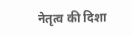नेतृत्व की दिशा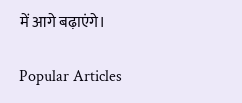में आगे बढ़ाएंगे।

Popular Articles